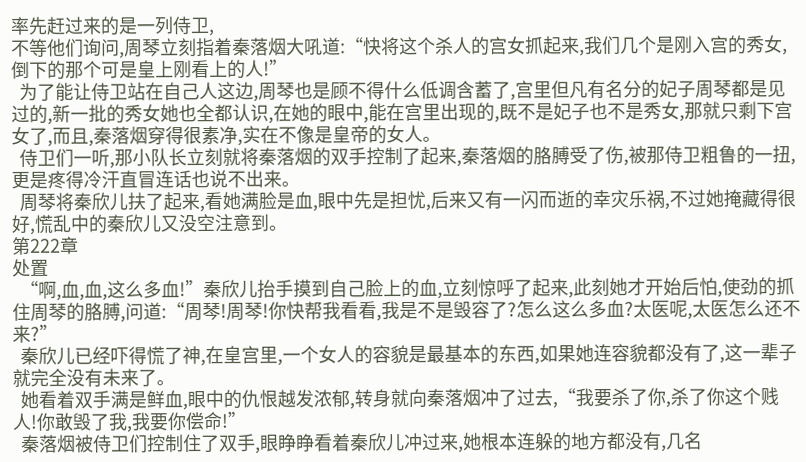率先赶过来的是一列侍卫,
不等他们询问,周琴立刻指着秦落烟大吼道:“快将这个杀人的宫女抓起来,我们几个是刚入宫的秀女,倒下的那个可是皇上刚看上的人!”
  为了能让侍卫站在自己人这边,周琴也是顾不得什么低调含蓄了,宫里但凡有名分的妃子周琴都是见过的,新一批的秀女她也全都认识,在她的眼中,能在宫里出现的,既不是妃子也不是秀女,那就只剩下宫女了,而且,秦落烟穿得很素净,实在不像是皇帝的女人。
  侍卫们一听,那小队长立刻就将秦落烟的双手控制了起来,秦落烟的胳膊受了伤,被那侍卫粗鲁的一扭,更是疼得冷汗直冒连话也说不出来。
  周琴将秦欣儿扶了起来,看她满脸是血,眼中先是担忧,后来又有一闪而逝的幸灾乐祸,不过她掩藏得很好,慌乱中的秦欣儿又没空注意到。
第222章
处置
  “啊,血,血,这么多血!”秦欣儿抬手摸到自己脸上的血,立刻惊呼了起来,此刻她才开始后怕,使劲的抓住周琴的胳膊,问道:“周琴!周琴!你快帮我看看,我是不是毁容了?怎么这么多血?太医呢,太医怎么还不来?”
  秦欣儿已经吓得慌了神,在皇宫里,一个女人的容貌是最基本的东西,如果她连容貌都没有了,这一辈子就完全没有未来了。
  她看着双手满是鲜血,眼中的仇恨越发浓郁,转身就向秦落烟冲了过去,“我要杀了你,杀了你这个贱人!你敢毁了我,我要你偿命!”
  秦落烟被侍卫们控制住了双手,眼睁睁看着秦欣儿冲过来,她根本连躲的地方都没有,几名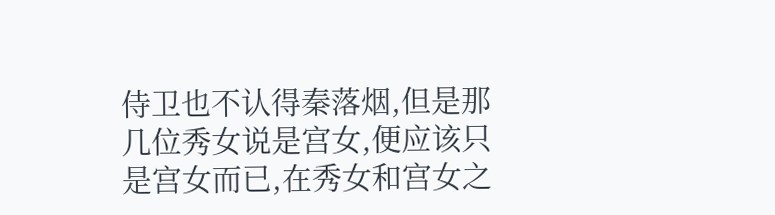侍卫也不认得秦落烟,但是那几位秀女说是宫女,便应该只是宫女而已,在秀女和宫女之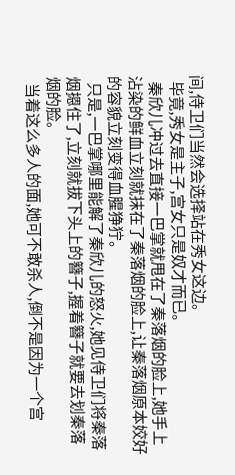间,侍卫们当然会选择站在秀女这边。
  毕竟,秀女是主子,宫女只是奴才而已。
  秦欣儿冲过去直接一巴掌就甩在了秦落烟的脸上,她手上沾染的鲜血立刻就抹在了秦落烟的脸上,让秦落烟原本姣好的容貌立刻变得血腥狰狞。
  只是,一巴掌哪里能解了秦欣儿的怒火,她见侍卫们将秦落烟摁住了,立刻就拔下头上的簪子,握着簪子就要去划秦落烟的脸。
  当着这么多人的面,她可不敢杀人,倒不是因为一个宫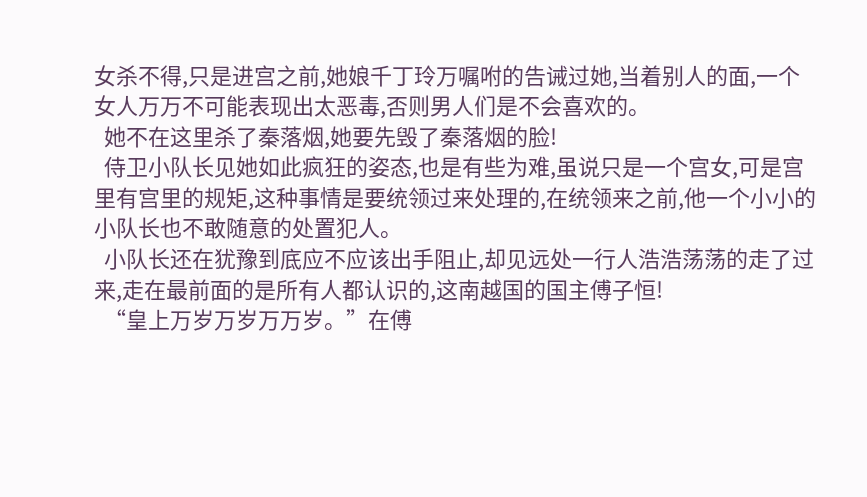女杀不得,只是进宫之前,她娘千丁玲万嘱咐的告诫过她,当着别人的面,一个女人万万不可能表现出太恶毒,否则男人们是不会喜欢的。
  她不在这里杀了秦落烟,她要先毁了秦落烟的脸!
  侍卫小队长见她如此疯狂的姿态,也是有些为难,虽说只是一个宫女,可是宫里有宫里的规矩,这种事情是要统领过来处理的,在统领来之前,他一个小小的小队长也不敢随意的处置犯人。
  小队长还在犹豫到底应不应该出手阻止,却见远处一行人浩浩荡荡的走了过来,走在最前面的是所有人都认识的,这南越国的国主傅子恒!
  “皇上万岁万岁万万岁。”在傅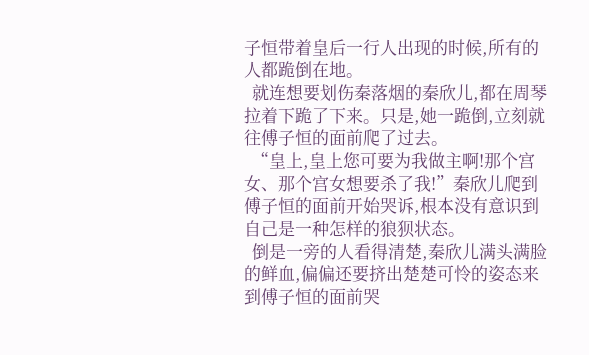子恒带着皇后一行人出现的时候,所有的人都跪倒在地。
  就连想要划伤秦落烟的秦欣儿,都在周琴拉着下跪了下来。只是,她一跪倒,立刻就往傅子恒的面前爬了过去。
  “皇上,皇上您可要为我做主啊!那个宫女、那个宫女想要杀了我!”秦欣儿爬到傅子恒的面前开始哭诉,根本没有意识到自己是一种怎样的狼狈状态。
  倒是一旁的人看得清楚,秦欣儿满头满脸的鲜血,偏偏还要挤出楚楚可怜的姿态来到傅子恒的面前哭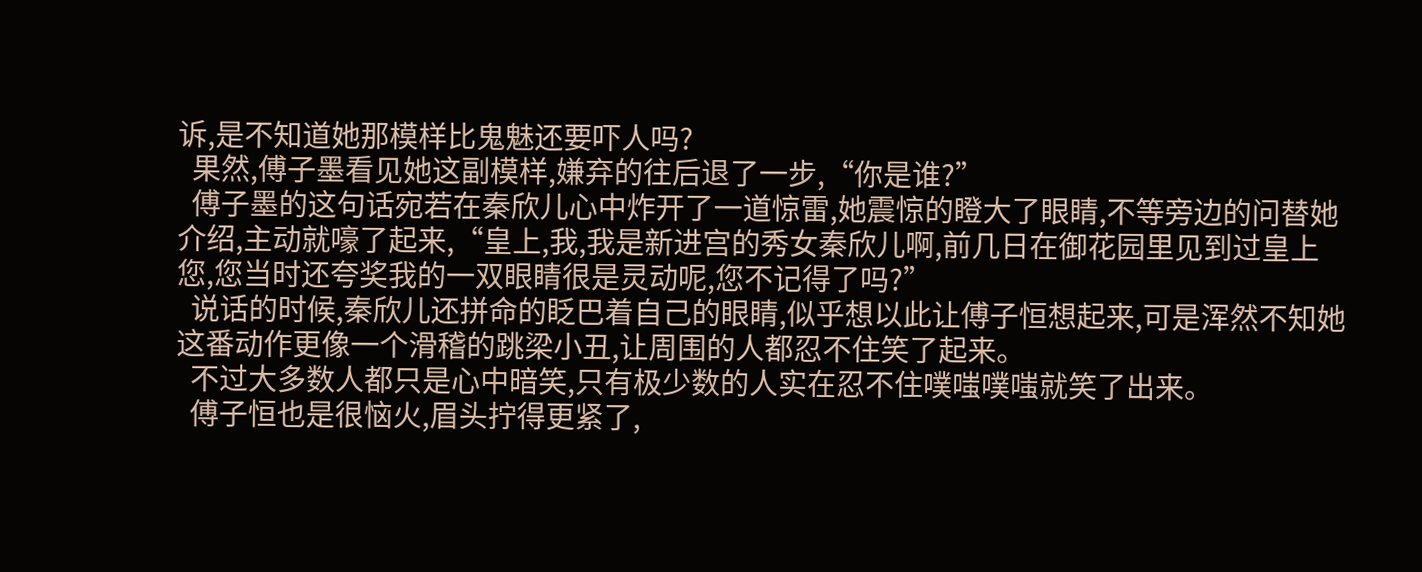诉,是不知道她那模样比鬼魅还要吓人吗?
  果然,傅子墨看见她这副模样,嫌弃的往后退了一步,“你是谁?”
  傅子墨的这句话宛若在秦欣儿心中炸开了一道惊雷,她震惊的瞪大了眼睛,不等旁边的问替她介绍,主动就嚎了起来,“皇上,我,我是新进宫的秀女秦欣儿啊,前几日在御花园里见到过皇上您,您当时还夸奖我的一双眼睛很是灵动呢,您不记得了吗?”
  说话的时候,秦欣儿还拼命的眨巴着自己的眼睛,似乎想以此让傅子恒想起来,可是浑然不知她这番动作更像一个滑稽的跳梁小丑,让周围的人都忍不住笑了起来。
  不过大多数人都只是心中暗笑,只有极少数的人实在忍不住噗嗤噗嗤就笑了出来。
  傅子恒也是很恼火,眉头拧得更紧了,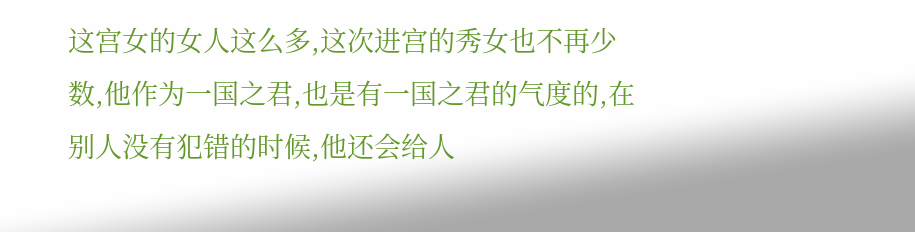这宫女的女人这么多,这次进宫的秀女也不再少数,他作为一国之君,也是有一国之君的气度的,在别人没有犯错的时候,他还会给人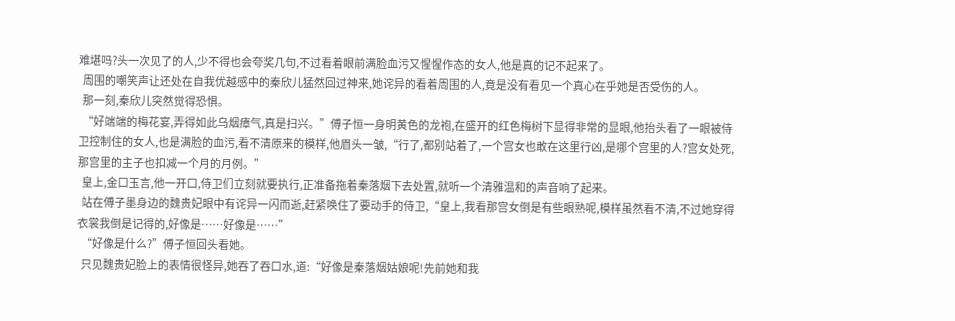难堪吗?头一次见了的人,少不得也会夸奖几句,不过看着眼前满脸血污又惺惺作态的女人,他是真的记不起来了。
  周围的嘲笑声让还处在自我优越感中的秦欣儿猛然回过神来,她诧异的看着周围的人,竟是没有看见一个真心在乎她是否受伤的人。
  那一刻,秦欣儿突然觉得恐惧。
  “好端端的梅花宴,弄得如此乌烟瘴气,真是扫兴。”傅子恒一身明黄色的龙袍,在盛开的红色梅树下显得非常的显眼,他抬头看了一眼被侍卫控制住的女人,也是满脸的血污,看不清原来的模样,他眉头一皱,“行了,都别站着了,一个宫女也敢在这里行凶,是哪个宫里的人?宫女处死,那宫里的主子也扣减一个月的月例。”
  皇上,金口玉言,他一开口,侍卫们立刻就要执行,正准备拖着秦落烟下去处置,就听一个清雅温和的声音响了起来。
  站在傅子墨身边的魏贵妃眼中有诧异一闪而逝,赶紧唤住了要动手的侍卫,“皇上,我看那宫女倒是有些眼熟呢,模样虽然看不清,不过她穿得衣裳我倒是记得的,好像是……好像是……”
  “好像是什么?”傅子恒回头看她。
  只见魏贵妃脸上的表情很怪异,她吞了吞口水,道:“好像是秦落烟姑娘呢!先前她和我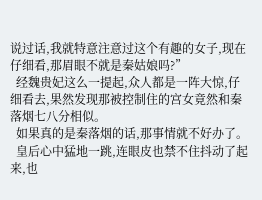说过话,我就特意注意过这个有趣的女子,现在仔细看,那眉眼不就是秦姑娘吗?”
  经魏贵妃这么一提起,众人都是一阵大惊,仔细看去,果然发现那被控制住的宫女竟然和秦落烟七八分相似。
  如果真的是秦落烟的话,那事情就不好办了。
  皇后心中猛地一跳,连眼皮也禁不住抖动了起来,也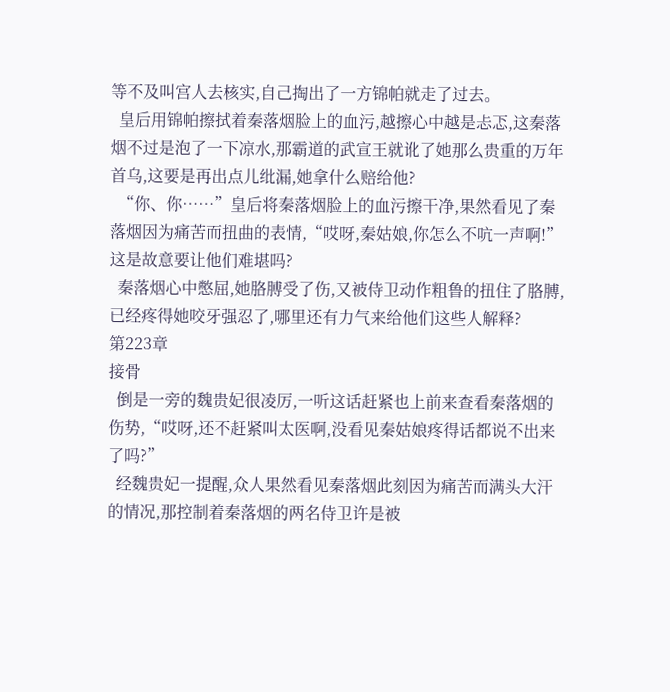等不及叫宫人去核实,自己掏出了一方锦帕就走了过去。
  皇后用锦帕擦拭着秦落烟脸上的血污,越擦心中越是忐忑,这秦落烟不过是泡了一下凉水,那霸道的武宣王就讹了她那么贵重的万年首乌,这要是再出点儿纰漏,她拿什么赔给他?
  “你、你……”皇后将秦落烟脸上的血污擦干净,果然看见了秦落烟因为痛苦而扭曲的表情,“哎呀,秦姑娘,你怎么不吭一声啊!”这是故意要让他们难堪吗?
  秦落烟心中憋屈,她胳膊受了伤,又被侍卫动作粗鲁的扭住了胳膊,已经疼得她咬牙强忍了,哪里还有力气来给他们这些人解释?
第223章
接骨
  倒是一旁的魏贵妃很凌厉,一听这话赶紧也上前来查看秦落烟的伤势,“哎呀,还不赶紧叫太医啊,没看见秦姑娘疼得话都说不出来了吗?”
  经魏贵妃一提醒,众人果然看见秦落烟此刻因为痛苦而满头大汗的情况,那控制着秦落烟的两名侍卫许是被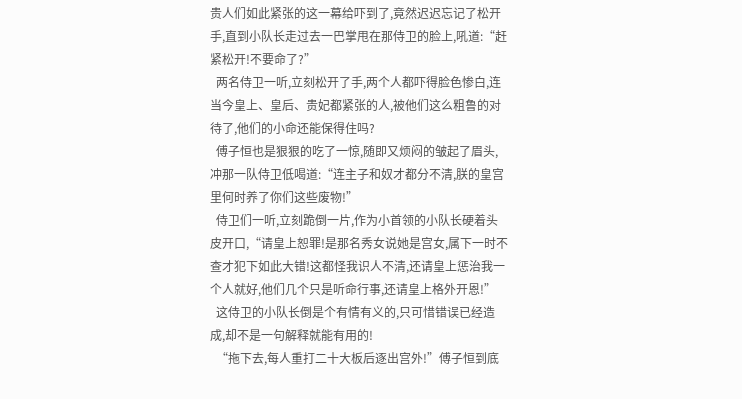贵人们如此紧张的这一幕给吓到了,竟然迟迟忘记了松开手,直到小队长走过去一巴掌甩在那侍卫的脸上,吼道:“赶紧松开!不要命了?”
  两名侍卫一听,立刻松开了手,两个人都吓得脸色惨白,连当今皇上、皇后、贵妃都紧张的人,被他们这么粗鲁的对待了,他们的小命还能保得住吗?
  傅子恒也是狠狠的吃了一惊,随即又烦闷的皱起了眉头,冲那一队侍卫低喝道:“连主子和奴才都分不清,朕的皇宫里何时养了你们这些废物!”
  侍卫们一听,立刻跪倒一片,作为小首领的小队长硬着头皮开口,“请皇上恕罪!是那名秀女说她是宫女,属下一时不查才犯下如此大错!这都怪我识人不清,还请皇上惩治我一个人就好,他们几个只是听命行事,还请皇上格外开恩!”
  这侍卫的小队长倒是个有情有义的,只可惜错误已经造成,却不是一句解释就能有用的!
  “拖下去,每人重打二十大板后逐出宫外!”傅子恒到底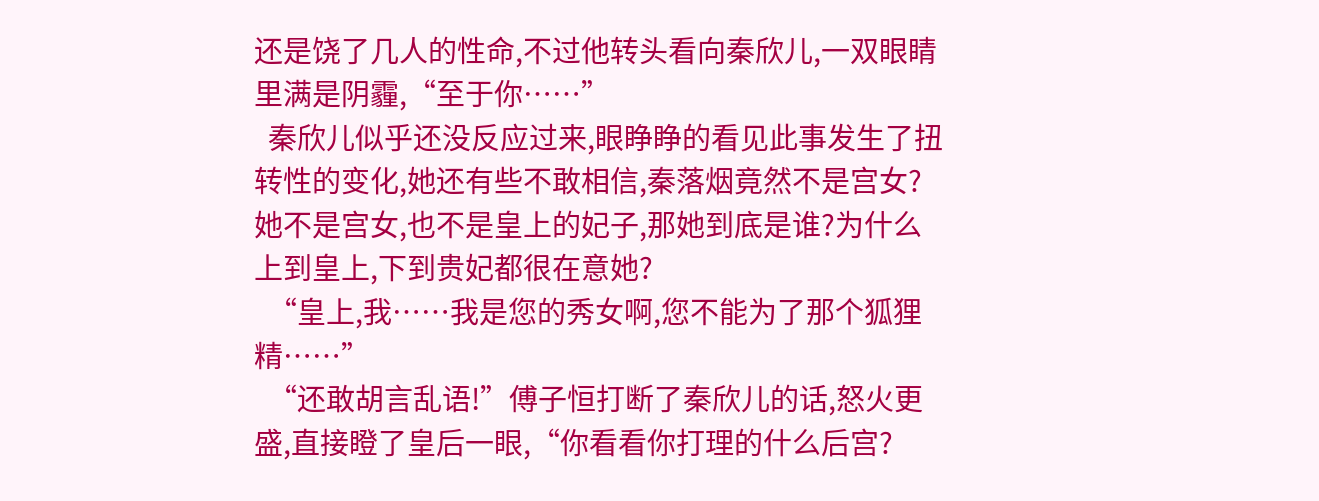还是饶了几人的性命,不过他转头看向秦欣儿,一双眼睛里满是阴霾,“至于你……”
  秦欣儿似乎还没反应过来,眼睁睁的看见此事发生了扭转性的变化,她还有些不敢相信,秦落烟竟然不是宫女?她不是宫女,也不是皇上的妃子,那她到底是谁?为什么上到皇上,下到贵妃都很在意她?
  “皇上,我……我是您的秀女啊,您不能为了那个狐狸精……”
  “还敢胡言乱语!”傅子恒打断了秦欣儿的话,怒火更盛,直接瞪了皇后一眼,“你看看你打理的什么后宫?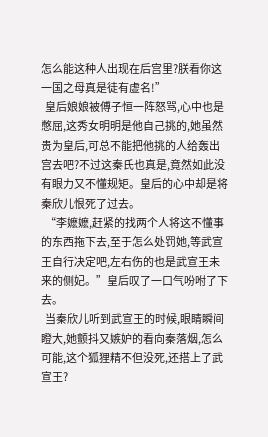怎么能这种人出现在后宫里?朕看你这一国之母真是徒有虚名!”
  皇后娘娘被傅子恒一阵怒骂,心中也是憋屈,这秀女明明是他自己挑的,她虽然贵为皇后,可总不能把他挑的人给轰出宫去吧?不过这秦氏也真是,竟然如此没有眼力又不懂规矩。皇后的心中却是将秦欣儿恨死了过去。
  “李嬷嬷,赶紧的找两个人将这不懂事的东西拖下去,至于怎么处罚她,等武宣王自行决定吧,左右伤的也是武宣王未来的侧妃。”皇后叹了一口气吩咐了下去。
  当秦欣儿听到武宣王的时候,眼睛瞬间瞪大,她颤抖又嫉妒的看向秦落烟,怎么可能,这个狐狸精不但没死,还搭上了武宣王?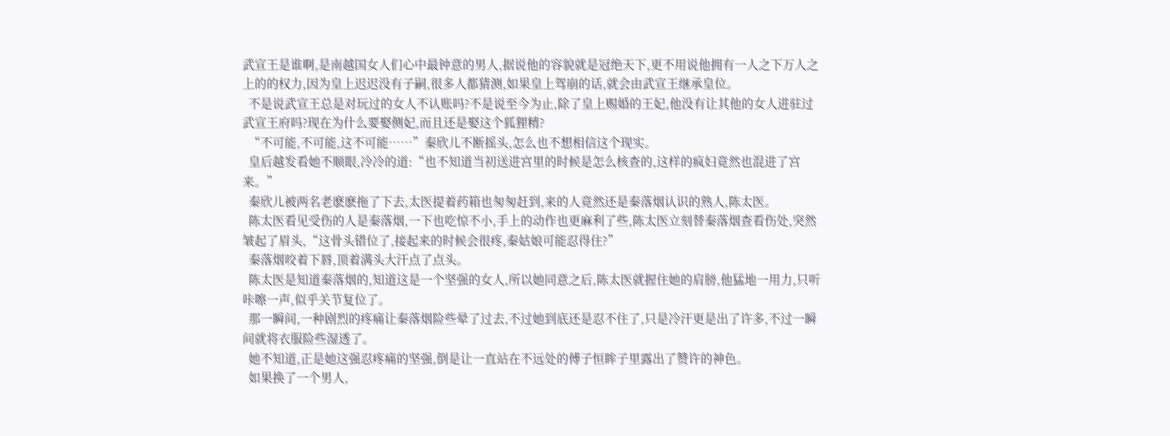武宣王是谁啊,是南越国女人们心中最钟意的男人,据说他的容貌就是冠绝天下,更不用说他拥有一人之下万人之上的的权力,因为皇上迟迟没有子嗣,很多人都猜测,如果皇上驾崩的话,就会由武宣王继承皇位。
  不是说武宣王总是对玩过的女人不认账吗?不是说至今为止,除了皇上赐婚的王妃,他没有让其他的女人进驻过武宣王府吗?现在为什么要娶侧妃,而且还是娶这个狐狸精?
  “不可能,不可能,这不可能……”秦欣儿不断摇头,怎么也不想相信这个现实。
  皇后越发看她不顺眼,冷冷的道:“也不知道当初送进宫里的时候是怎么核查的,这样的疯妇竟然也混进了宫来。”
  秦欣儿被两名老麽麽拖了下去,太医提着药箱也匆匆赶到,来的人竟然还是秦落烟认识的熟人,陈太医。
  陈太医看见受伤的人是秦落烟,一下也吃惊不小,手上的动作也更麻利了些,陈太医立刻替秦落烟查看伤处,突然皱起了眉头,“这骨头错位了,接起来的时候会很疼,秦姑娘可能忍得住?”
  秦落烟咬着下唇,顶着满头大汗点了点头。
  陈太医是知道秦落烟的,知道这是一个坚强的女人,所以她同意之后,陈太医就握住她的肩膀,他猛地一用力,只听咔嚓一声,似乎关节复位了。
  那一瞬间,一种剧烈的疼痛让秦落烟险些晕了过去,不过她到底还是忍不住了,只是冷汗更是出了许多,不过一瞬间就将衣服险些湿透了。
  她不知道,正是她这强忍疼痛的坚强,倒是让一直站在不远处的傅子恒眸子里露出了赞许的神色。
  如果换了一个男人,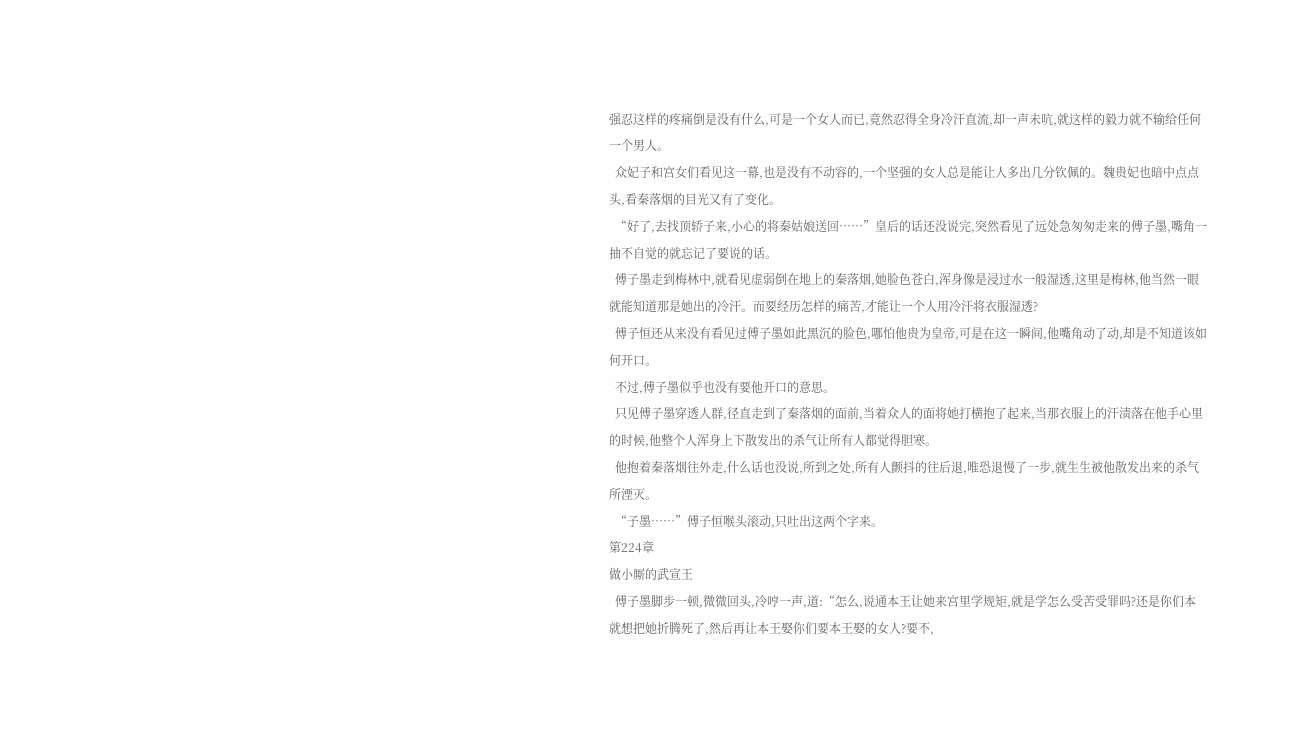强忍这样的疼痛倒是没有什么,可是一个女人而已,竟然忍得全身冷汗直流,却一声未吭,就这样的毅力就不输给任何一个男人。
  众妃子和宫女们看见这一幕,也是没有不动容的,一个坚强的女人总是能让人多出几分钦佩的。魏贵妃也暗中点点头,看秦落烟的目光又有了变化。
  “好了,去找顶轿子来,小心的将秦姑娘送回……”皇后的话还没说完,突然看见了远处急匆匆走来的傅子墨,嘴角一抽不自觉的就忘记了要说的话。
  傅子墨走到梅林中,就看见虚弱倒在地上的秦落烟,她脸色苍白,浑身像是浸过水一般湿透,这里是梅林,他当然一眼就能知道那是她出的冷汗。而要经历怎样的痛苦,才能让一个人用冷汗将衣服湿透?
  傅子恒还从来没有看见过傅子墨如此黑沉的脸色,哪怕他贵为皇帝,可是在这一瞬间,他嘴角动了动,却是不知道该如何开口。
  不过,傅子墨似乎也没有要他开口的意思。
  只见傅子墨穿透人群,径直走到了秦落烟的面前,当着众人的面将她打横抱了起来,当那衣服上的汗渍落在他手心里的时候,他整个人浑身上下散发出的杀气让所有人都觉得胆寒。
  他抱着秦落烟往外走,什么话也没说,所到之处,所有人颤抖的往后退,唯恐退慢了一步,就生生被他散发出来的杀气所湮灭。
  “子墨……”傅子恒喉头滚动,只吐出这两个字来。
第224章
做小厮的武宣王
  傅子墨脚步一顿,微微回头,冷哼一声,道:“怎么,说通本王让她来宫里学规矩,就是学怎么受苦受罪吗?还是你们本就想把她折腾死了,然后再让本王娶你们要本王娶的女人?要不,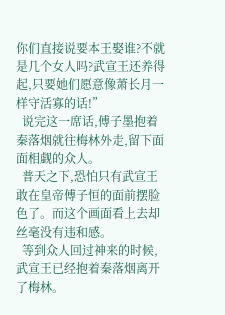你们直接说要本王娶谁?不就是几个女人吗?武宣王还养得起,只要她们愿意像萧长月一样守活寡的话!”
  说完这一席话,傅子墨抱着秦落烟就往梅林外走,留下面面相觑的众人。
  普天之下,恐怕只有武宣王敢在皇帝傅子恒的面前摆脸色了。而这个画面看上去却丝毫没有违和感。
  等到众人回过神来的时候,武宣王已经抱着秦落烟离开了梅林。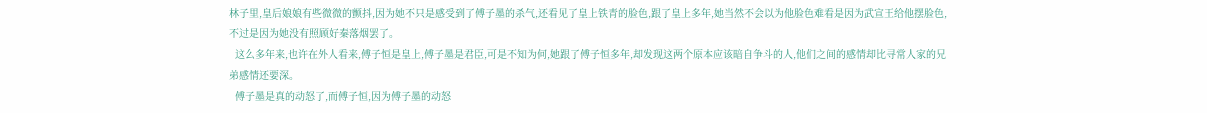林子里,皇后娘娘有些微微的颤抖,因为她不只是感受到了傅子墨的杀气,还看见了皇上铁青的脸色,跟了皇上多年,她当然不会以为他脸色难看是因为武宣王给他摆脸色,不过是因为她没有照顾好秦落烟罢了。
  这么多年来,也许在外人看来,傅子恒是皇上,傅子墨是君臣,可是不知为何,她跟了傅子恒多年,却发现这两个原本应该暗自争斗的人,他们之间的感情却比寻常人家的兄弟感情还要深。
  傅子墨是真的动怒了,而傅子恒,因为傅子墨的动怒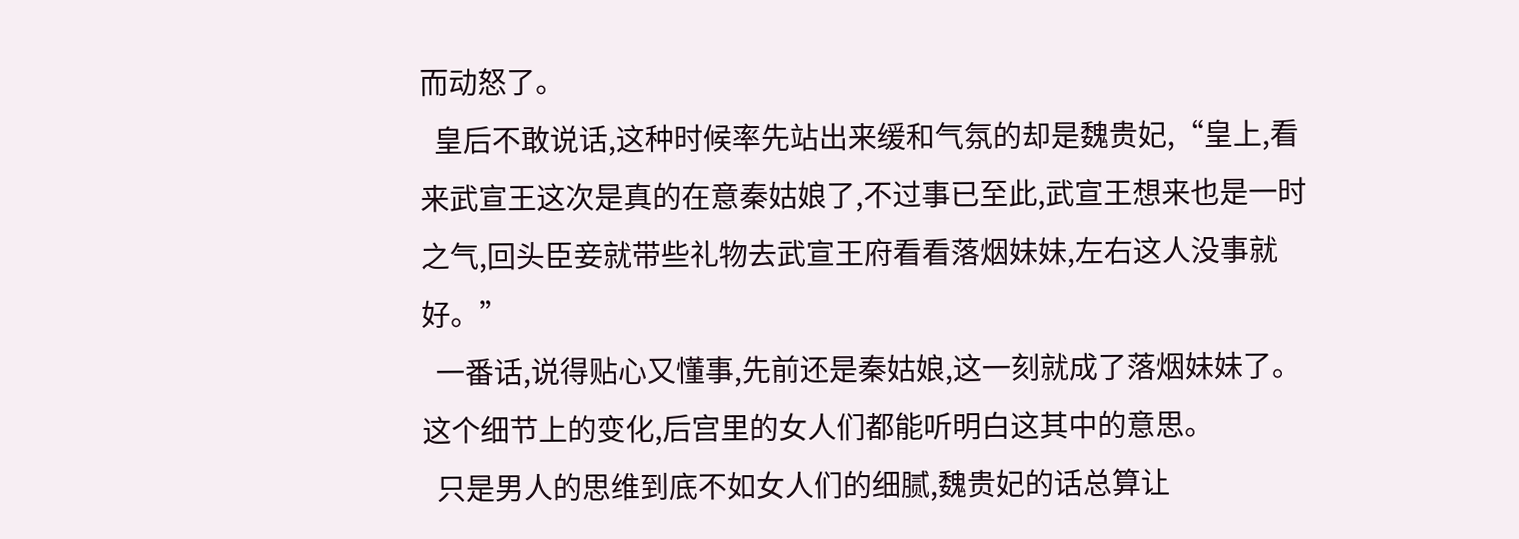而动怒了。
  皇后不敢说话,这种时候率先站出来缓和气氛的却是魏贵妃,“皇上,看来武宣王这次是真的在意秦姑娘了,不过事已至此,武宣王想来也是一时之气,回头臣妾就带些礼物去武宣王府看看落烟妹妹,左右这人没事就好。”
  一番话,说得贴心又懂事,先前还是秦姑娘,这一刻就成了落烟妹妹了。这个细节上的变化,后宫里的女人们都能听明白这其中的意思。
  只是男人的思维到底不如女人们的细腻,魏贵妃的话总算让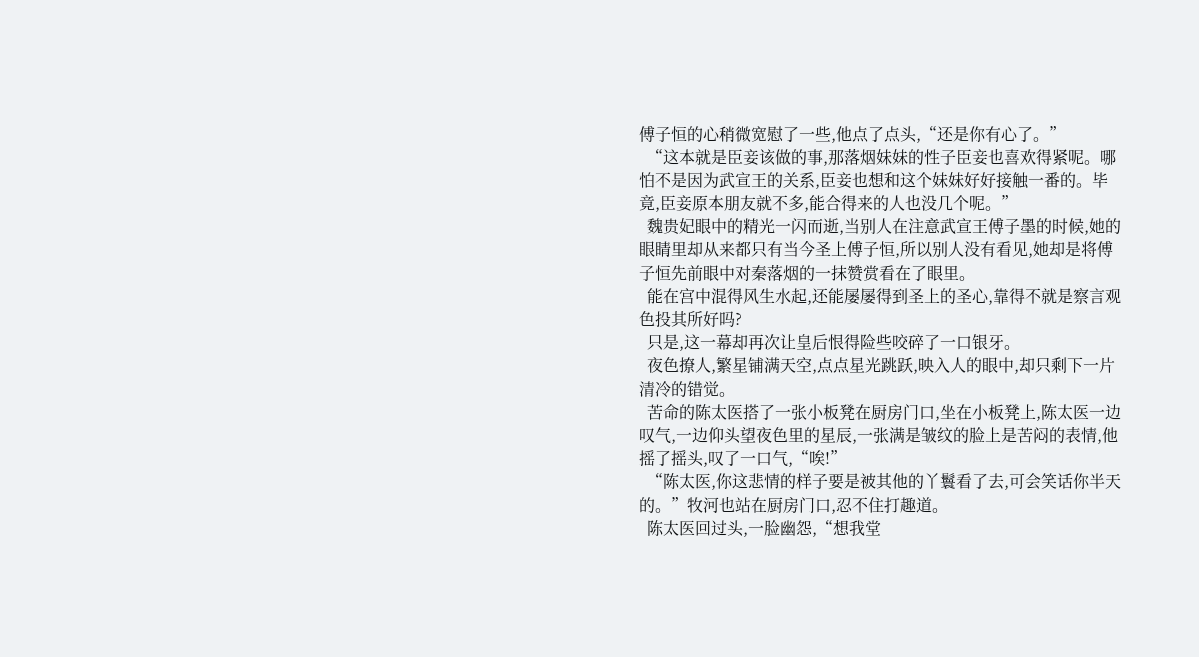傅子恒的心稍微宽慰了一些,他点了点头,“还是你有心了。”
  “这本就是臣妾该做的事,那落烟妹妹的性子臣妾也喜欢得紧呢。哪怕不是因为武宣王的关系,臣妾也想和这个妹妹好好接触一番的。毕竟,臣妾原本朋友就不多,能合得来的人也没几个呢。”
  魏贵妃眼中的精光一闪而逝,当别人在注意武宣王傅子墨的时候,她的眼睛里却从来都只有当今圣上傅子恒,所以别人没有看见,她却是将傅子恒先前眼中对秦落烟的一抹赞赏看在了眼里。
  能在宫中混得风生水起,还能屡屡得到圣上的圣心,靠得不就是察言观色投其所好吗?
  只是,这一幕却再次让皇后恨得险些咬碎了一口银牙。
  夜色撩人,繁星铺满天空,点点星光跳跃,映入人的眼中,却只剩下一片清冷的错觉。
  苦命的陈太医搭了一张小板凳在厨房门口,坐在小板凳上,陈太医一边叹气,一边仰头望夜色里的星辰,一张满是皱纹的脸上是苦闷的表情,他摇了摇头,叹了一口气,“唉!”
  “陈太医,你这悲情的样子要是被其他的丫鬟看了去,可会笑话你半天的。”牧河也站在厨房门口,忍不住打趣道。
  陈太医回过头,一脸幽怨,“想我堂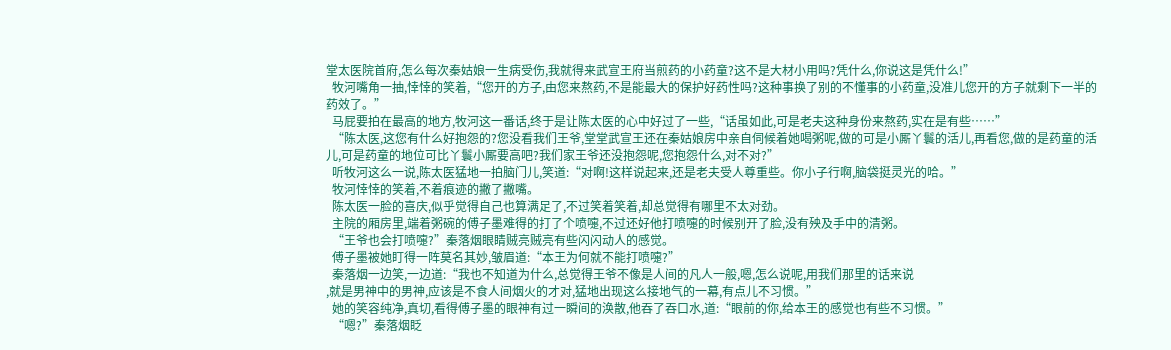堂太医院首府,怎么每次秦姑娘一生病受伤,我就得来武宣王府当煎药的小药童?这不是大材小用吗?凭什么,你说这是凭什么!”
  牧河嘴角一抽,悻悻的笑着,“您开的方子,由您来熬药,不是能最大的保护好药性吗?这种事换了别的不懂事的小药童,没准儿您开的方子就剩下一半的药效了。”
  马屁要拍在最高的地方,牧河这一番话,终于是让陈太医的心中好过了一些,“话虽如此,可是老夫这种身份来熬药,实在是有些……”
  “陈太医,这您有什么好抱怨的?您没看我们王爷,堂堂武宣王还在秦姑娘房中亲自伺候着她喝粥呢,做的可是小厮丫鬟的活儿,再看您,做的是药童的活儿,可是药童的地位可比丫鬟小厮要高吧?我们家王爷还没抱怨呢,您抱怨什么,对不对?”
  听牧河这么一说,陈太医猛地一拍脑门儿,笑道:“对啊!这样说起来,还是老夫受人尊重些。你小子行啊,脑袋挺灵光的哈。”
  牧河悻悻的笑着,不着痕迹的撇了撇嘴。
  陈太医一脸的喜庆,似乎觉得自己也算满足了,不过笑着笑着,却总觉得有哪里不太对劲。
  主院的厢房里,端着粥碗的傅子墨难得的打了个喷嚏,不过还好他打喷嚏的时候别开了脸,没有殃及手中的清粥。
  “王爷也会打喷嚏?”秦落烟眼睛贼亮贼亮有些闪闪动人的感觉。
  傅子墨被她盯得一阵莫名其妙,皱眉道:“本王为何就不能打喷嚏?”
  秦落烟一边笑,一边道:“我也不知道为什么,总觉得王爷不像是人间的凡人一般,嗯,怎么说呢,用我们那里的话来说
,就是男神中的男神,应该是不食人间烟火的才对,猛地出现这么接地气的一幕,有点儿不习惯。”
  她的笑容纯净,真切,看得傅子墨的眼神有过一瞬间的涣散,他吞了吞口水,道:“眼前的你,给本王的感觉也有些不习惯。”
  “嗯?”秦落烟眨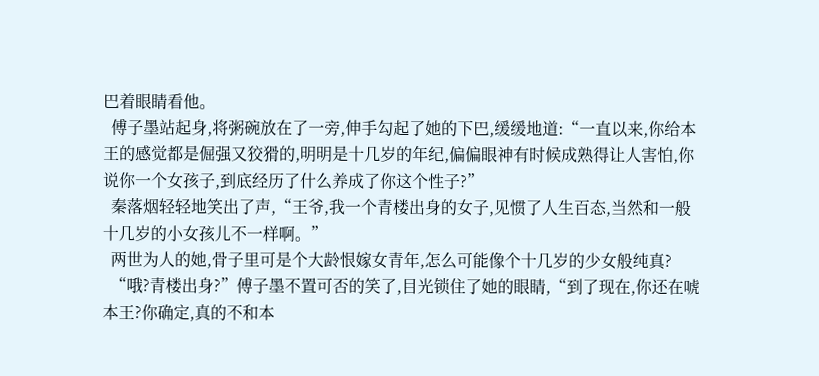巴着眼睛看他。
  傅子墨站起身,将粥碗放在了一旁,伸手勾起了她的下巴,缓缓地道:“一直以来,你给本王的感觉都是倔强又狡猾的,明明是十几岁的年纪,偏偏眼神有时候成熟得让人害怕,你说你一个女孩子,到底经历了什么养成了你这个性子?”
  秦落烟轻轻地笑出了声,“王爷,我一个青楼出身的女子,见惯了人生百态,当然和一般十几岁的小女孩儿不一样啊。”
  两世为人的她,骨子里可是个大龄恨嫁女青年,怎么可能像个十几岁的少女般纯真?
  “哦?青楼出身?”傅子墨不置可否的笑了,目光锁住了她的眼睛,“到了现在,你还在唬本王?你确定,真的不和本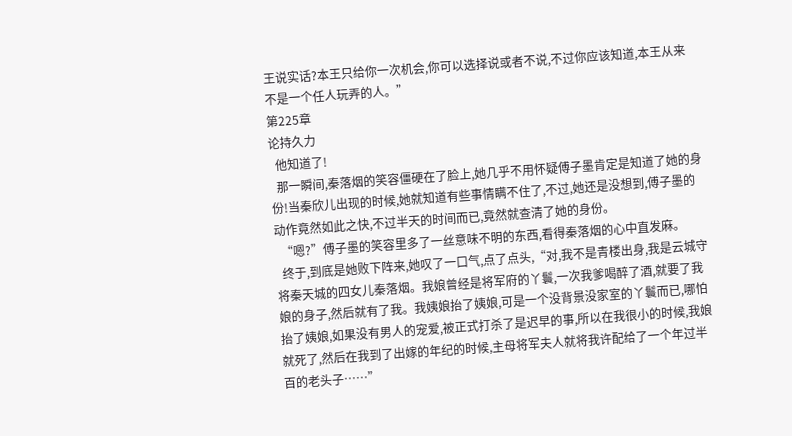王说实话?本王只给你一次机会,你可以选择说或者不说,不过你应该知道,本王从来不是一个任人玩弄的人。”
第225章
论持久力
  他知道了!
  那一瞬间,秦落烟的笑容僵硬在了脸上,她几乎不用怀疑傅子墨肯定是知道了她的身份!当秦欣儿出现的时候,她就知道有些事情瞒不住了,不过,她还是没想到,傅子墨的动作竟然如此之快,不过半天的时间而已,竟然就查清了她的身份。
  “嗯?”傅子墨的笑容里多了一丝意味不明的东西,看得秦落烟的心中直发麻。
  终于,到底是她败下阵来,她叹了一口气,点了点头,“对,我不是青楼出身,我是云城守将秦天城的四女儿秦落烟。我娘曾经是将军府的丫鬟,一次我爹喝醉了酒,就要了我娘的身子,然后就有了我。我姨娘抬了姨娘,可是一个没背景没家室的丫鬟而已,哪怕抬了姨娘,如果没有男人的宠爱,被正式打杀了是迟早的事,所以在我很小的时候,我娘就死了,然后在我到了出嫁的年纪的时候,主母将军夫人就将我许配给了一个年过半百的老头子……”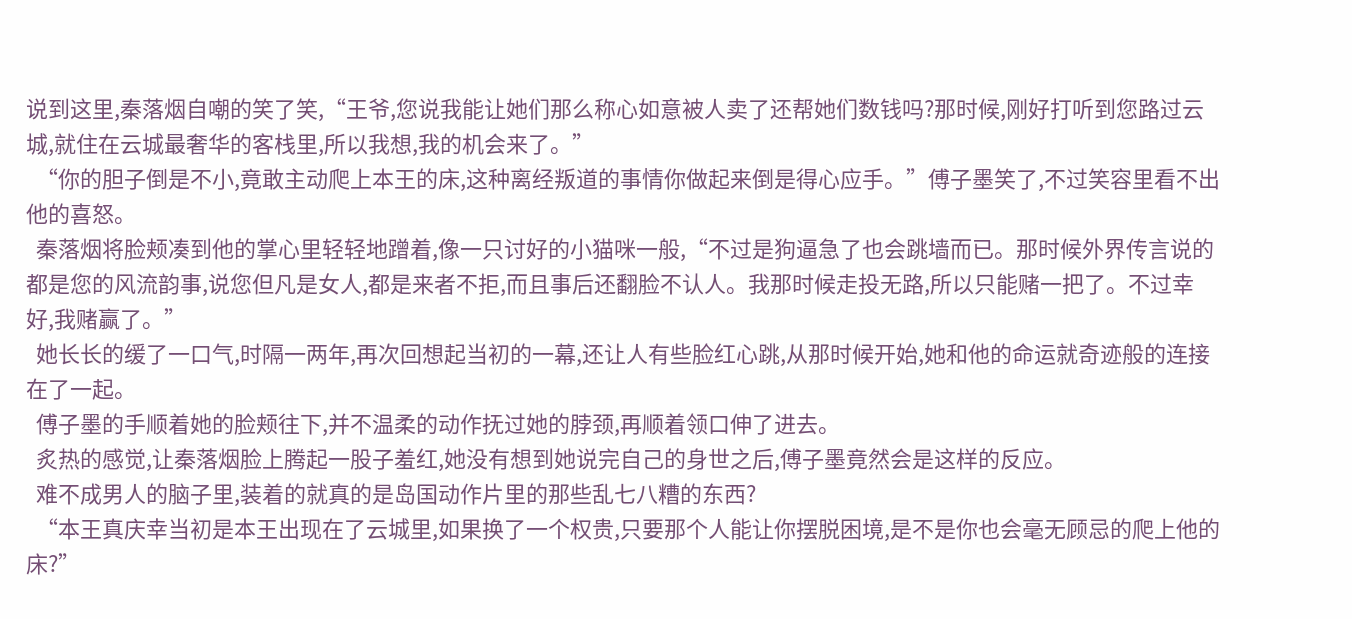说到这里,秦落烟自嘲的笑了笑,“王爷,您说我能让她们那么称心如意被人卖了还帮她们数钱吗?那时候,刚好打听到您路过云城,就住在云城最奢华的客栈里,所以我想,我的机会来了。”
  “你的胆子倒是不小,竟敢主动爬上本王的床,这种离经叛道的事情你做起来倒是得心应手。”傅子墨笑了,不过笑容里看不出他的喜怒。
  秦落烟将脸颊凑到他的掌心里轻轻地蹭着,像一只讨好的小猫咪一般,“不过是狗逼急了也会跳墙而已。那时候外界传言说的都是您的风流韵事,说您但凡是女人,都是来者不拒,而且事后还翻脸不认人。我那时候走投无路,所以只能赌一把了。不过幸好,我赌赢了。”
  她长长的缓了一口气,时隔一两年,再次回想起当初的一幕,还让人有些脸红心跳,从那时候开始,她和他的命运就奇迹般的连接在了一起。
  傅子墨的手顺着她的脸颊往下,并不温柔的动作抚过她的脖颈,再顺着领口伸了进去。
  炙热的感觉,让秦落烟脸上腾起一股子羞红,她没有想到她说完自己的身世之后,傅子墨竟然会是这样的反应。
  难不成男人的脑子里,装着的就真的是岛国动作片里的那些乱七八糟的东西?
  “本王真庆幸当初是本王出现在了云城里,如果换了一个权贵,只要那个人能让你摆脱困境,是不是你也会毫无顾忌的爬上他的床?”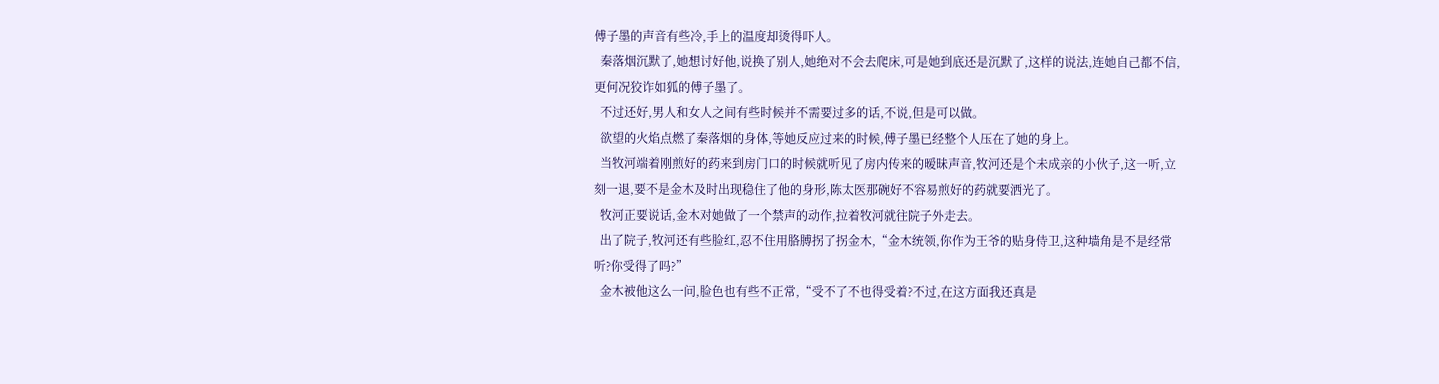傅子墨的声音有些冷,手上的温度却烫得吓人。
  秦落烟沉默了,她想讨好他,说换了别人,她绝对不会去爬床,可是她到底还是沉默了,这样的说法,连她自己都不信,更何况狡诈如狐的傅子墨了。
  不过还好,男人和女人之间有些时候并不需要过多的话,不说,但是可以做。
  欲望的火焰点燃了秦落烟的身体,等她反应过来的时候,傅子墨已经整个人压在了她的身上。
  当牧河端着刚煎好的药来到房门口的时候就听见了房内传来的暧昧声音,牧河还是个未成亲的小伙子,这一听,立刻一退,要不是金木及时出现稳住了他的身形,陈太医那碗好不容易煎好的药就要洒光了。
  牧河正要说话,金木对她做了一个禁声的动作,拉着牧河就往院子外走去。
  出了院子,牧河还有些脸红,忍不住用胳膊拐了拐金木,“金木统领,你作为王爷的贴身侍卫,这种墙角是不是经常听?你受得了吗?”
  金木被他这么一问,脸色也有些不正常,“受不了不也得受着?不过,在这方面我还真是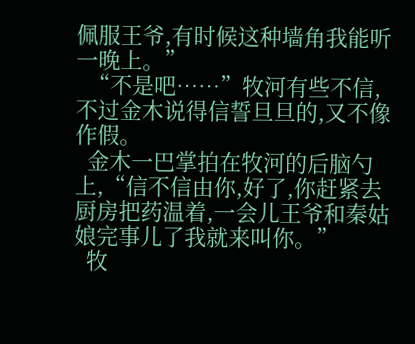佩服王爷,有时候这种墙角我能听一晚上。”
  “不是吧……”牧河有些不信,不过金木说得信誓旦旦的,又不像作假。
  金木一巴掌拍在牧河的后脑勺上,“信不信由你,好了,你赶紧去厨房把药温着,一会儿王爷和秦姑娘完事儿了我就来叫你。”
  牧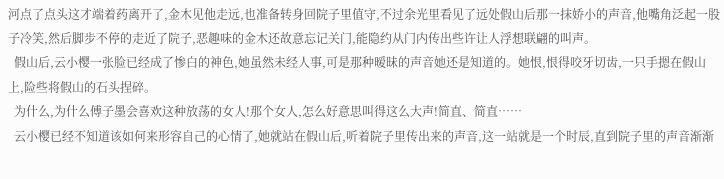河点了点头这才端着药离开了,金木见他走远,也准备转身回院子里值守,不过余光里看见了远处假山后那一抹娇小的声音,他嘴角泛起一股子冷笑,然后脚步不停的走近了院子,恶趣味的金木还故意忘记关门,能隐约从门内传出些许让人浮想联翩的叫声。
  假山后,云小樱一张脸已经成了惨白的神色,她虽然未经人事,可是那种暧昧的声音她还是知道的。她恨,恨得咬牙切齿,一只手摁在假山上,险些将假山的石头捏碎。
  为什么,为什么傅子墨会喜欢这种放荡的女人!那个女人,怎么好意思叫得这么大声!简直、简直……
  云小樱已经不知道该如何来形容自己的心情了,她就站在假山后,听着院子里传出来的声音,这一站就是一个时辰,直到院子里的声音渐渐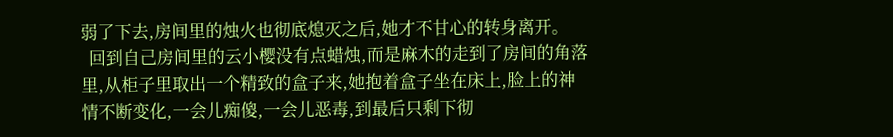弱了下去,房间里的烛火也彻底熄灭之后,她才不甘心的转身离开。
  回到自己房间里的云小樱没有点蜡烛,而是麻木的走到了房间的角落里,从柜子里取出一个精致的盒子来,她抱着盒子坐在床上,脸上的神情不断变化,一会儿痴傻,一会儿恶毒,到最后只剩下彻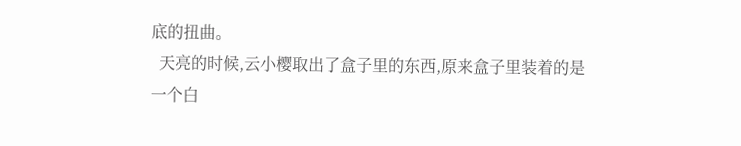底的扭曲。
  天亮的时候,云小樱取出了盒子里的东西,原来盒子里装着的是一个白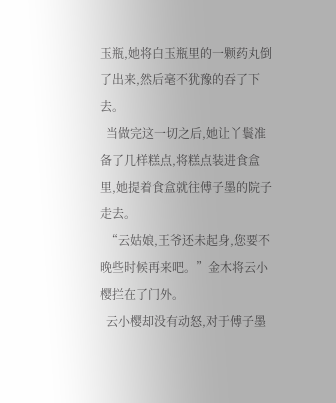玉瓶,她将白玉瓶里的一颗药丸倒了出来,然后毫不犹豫的吞了下去。
  当做完这一切之后,她让丫鬟准备了几样糕点,将糕点装进食盒里,她提着食盒就往傅子墨的院子走去。
  “云姑娘,王爷还未起身,您要不晚些时候再来吧。”金木将云小樱拦在了门外。
  云小樱却没有动怒,对于傅子墨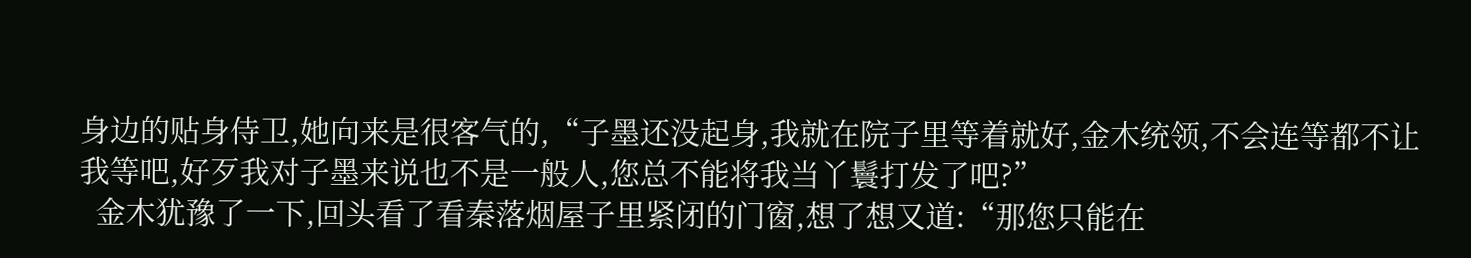身边的贴身侍卫,她向来是很客气的,“子墨还没起身,我就在院子里等着就好,金木统领,不会连等都不让我等吧,好歹我对子墨来说也不是一般人,您总不能将我当丫鬟打发了吧?”
  金木犹豫了一下,回头看了看秦落烟屋子里紧闭的门窗,想了想又道:“那您只能在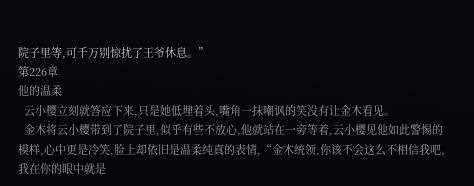院子里等,可千万别惊扰了王爷休息。”
第226章
他的温柔
  云小樱立刻就答应下来,只是她低埋着头,嘴角一抹嘲讽的笑没有让金木看见。
  金木将云小樱带到了院子里,似乎有些不放心,他就站在一旁等着,云小樱见他如此警惕的模样,心中更是冷笑,脸上却依旧是温柔纯真的表情,“金木统领,你该不会这么不相信我吧,我在你的眼中就是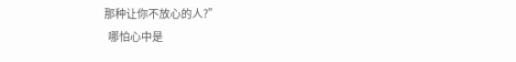那种让你不放心的人?”
  哪怕心中是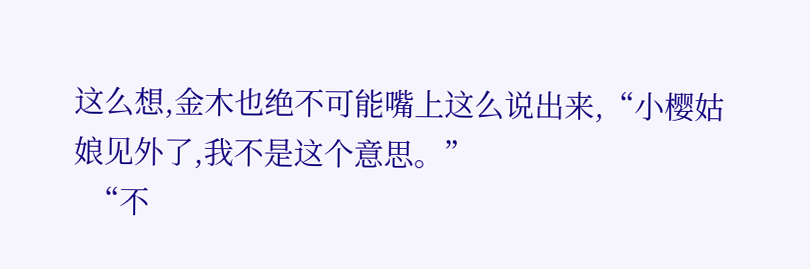这么想,金木也绝不可能嘴上这么说出来,“小樱姑娘见外了,我不是这个意思。”
  “不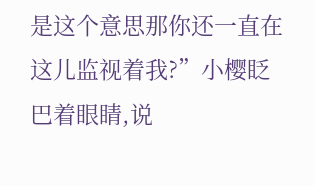是这个意思那你还一直在这儿监视着我?”小樱眨巴着眼睛,说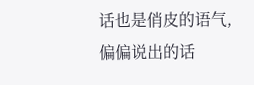话也是俏皮的语气,偏偏说出的话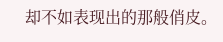却不如表现出的那般俏皮。